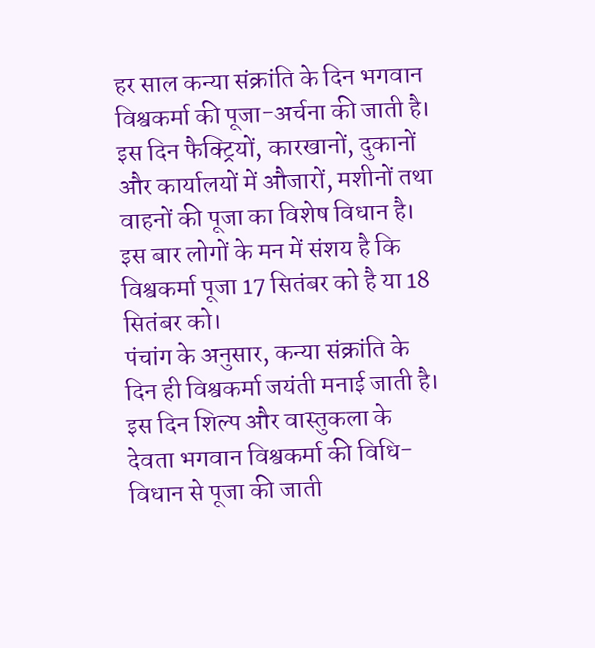हर साल कन्या संक्रांति के दिन भगवान विश्वकर्मा की पूजा-अर्चना की जाती है। इस दिन फैक्ट्रियों, कारखानों, दुकानों और कार्यालयों में औजारों, मशीनों तथा वाहनों की पूजा का विशेष विधान है। इस बार लोगों के मन में संशय है कि विश्वकर्मा पूजा 17 सितंबर को है या 18 सितंबर को।
पंचांग के अनुसार, कन्या संक्रांति के दिन ही विश्वकर्मा जयंती मनाई जाती है। इस दिन शिल्प और वास्तुकला के देवता भगवान विश्वकर्मा की विधि-विधान से पूजा की जाती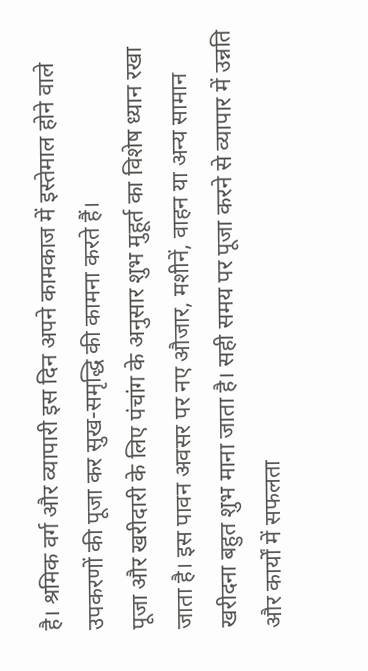है। श्रमिक वर्ग और व्यापारी इस दिन अपने कामकाज में इस्तेमाल होने वाले उपकरणों की पूजा कर सुख-समृद्धि की कामना करते हैं।
पूजा और खरीदारी के लिए पंचांग के अनुसार शुभ मुहूर्त का विशेष ध्यान रखा जाता है। इस पावन अवसर पर नए औजार, मशीनें, वाहन या अन्य सामान खरीदना बहुत शुभ माना जाता है। सही समय पर पूजा करने से व्यापार में उन्नति और कार्यों में सफलता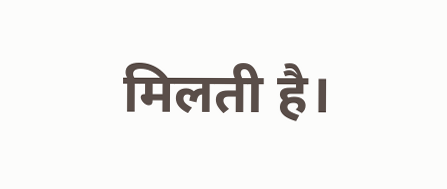मिलती है।